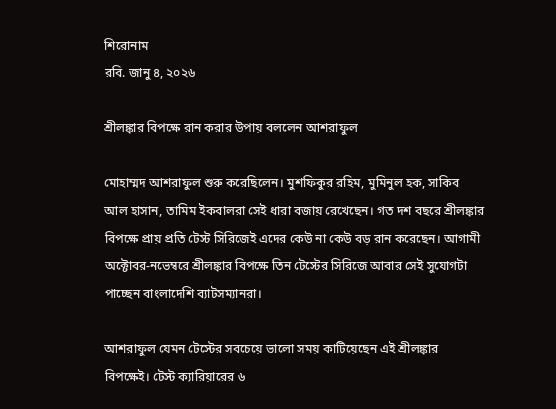শিরোনাম
রবি. জানু ৪, ২০২৬

শ্রীলঙ্কার বিপক্ষে রান করার উপায় বললেন আশরাফুল

মোহাম্মদ আশরাফুল শুরু করেছিলেন। মুশফিকুর রহিম, মুমিনুল হক, সাকিব আল হাসান, তামিম ইকবালরা সেই ধারা বজায় রেখেছেন। গত দশ বছরে শ্রীলঙ্কার বিপক্ষে প্রায় প্রতি টেস্ট সিরিজেই এদের কেউ না কেউ বড় রান করেছেন। আগামী অক্টোবর-নভেম্বরে শ্রীলঙ্কার বিপক্ষে তিন টেস্টের সিরিজে আবার সেই সুযোগটা পাচ্ছেন বাংলাদেশি ব্যাটসম্যানরা।

আশরাফুল যেমন টেস্টের সবচেয়ে ভালো সময় কাটিয়েছেন এই শ্রীলঙ্কার বিপক্ষেই। টেস্ট ক্যারিয়ারের ৬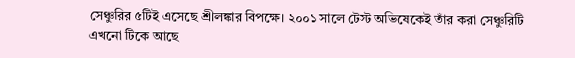সেঞ্চুরির ৫টিই এসেছে শ্রীলঙ্কার বিপক্ষে। ২০০১ সালে টেস্ট অভিষেকেই তাঁর করা সেঞ্চুরিটি এখনো টিকে আছে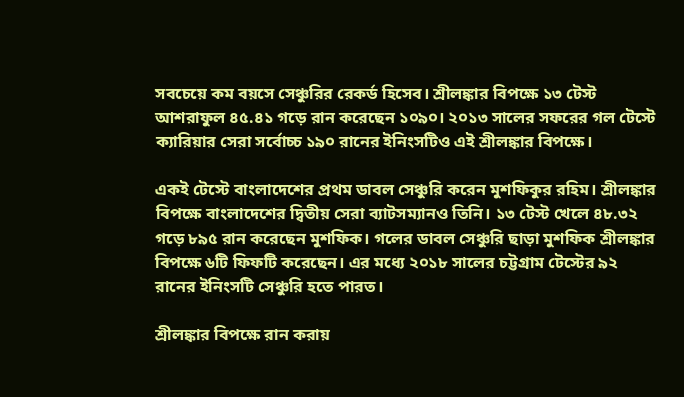সবচেয়ে কম বয়সে সেঞ্চুরির রেকর্ড হিসেব। শ্রীলঙ্কার বিপক্ষে ১৩ টেস্ট আশরাফুল ৪৫.৪১ গড়ে রান করেছেন ১০৯০। ২০১৩ সালের সফরের গল টেস্টে ক্যারিয়ার সেরা সর্বোচ্চ ১৯০ রানের ইনিংসটিও এই শ্রীলঙ্কার বিপক্ষে।

একই টেস্টে বাংলাদেশের প্রথম ডাবল সেঞ্চুরি করেন মুশফিকুর রহিম। শ্রীলঙ্কার বিপক্ষে বাংলাদেশের দ্বিতীয় সেরা ব্যাটসম্যানও তিনি। ১৩ টেস্ট খেলে ৪৮.৩২ গড়ে ৮৯৫ রান করেছেন মুশফিক। গলের ডাবল সেঞ্চুরি ছাড়া মুশফিক শ্রীলঙ্কার বিপক্ষে ৬টি ফিফটি করেছেন। এর মধ্যে ২০১৮ সালের চট্টগ্রাম টেস্টের ৯২ রানের ইনিংসটি সেঞ্চুরি হতে পারত।

শ্রীলঙ্কার বিপক্ষে রান করায়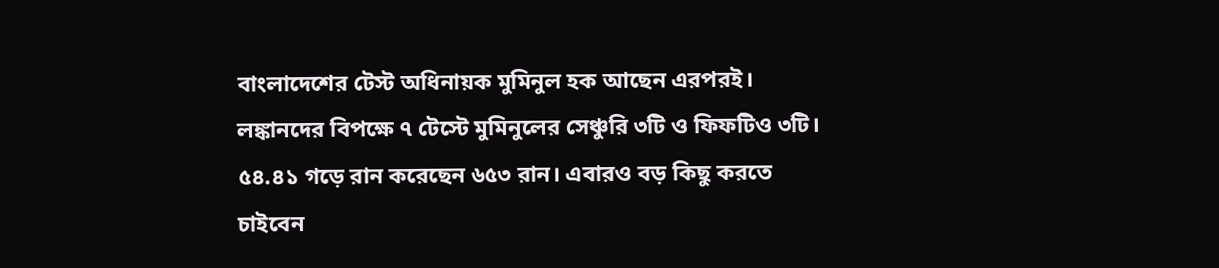বাংলাদেশের টেস্ট অধিনায়ক মুমিনুল হক আছেন এরপরই। লঙ্কানদের বিপক্ষে ৭ টেস্টে মুমিনুলের সেঞ্চুরি ৩টি ও ফিফটিও ৩টি। ৫৪.৪১ গড়ে রান করেছেন ৬৫৩ রান। এবারও বড় কিছু করতে চাইবেন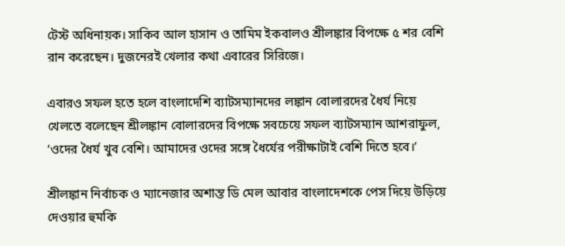টেস্ট অধিনায়ক। সাকিব আল হাসান ও তামিম ইকবালও শ্রীলঙ্কার বিপক্ষে ৫ শর বেশি রান করেছেন। দুজনেরই খেলার কথা এবারের সিরিজে।

এবারও সফল হতে হলে বাংলাদেশি ব্যাটসম্যানদের লঙ্কান বোলারদের ধৈর্য নিয়ে খেলতে বলেছেন শ্রীলঙ্কান বোলারদের বিপক্ষে সবচেয়ে সফল ব্যাটসম্যান আশরাফুল, ‘ওদের ধৈর্য খুব বেশি। আমাদের ওদের সঙ্গে ধৈর্যের পরীক্ষাটাই বেশি দিতে হবে।’

শ্রীলঙ্কান নির্বাচক ও ম্যানেজার অশান্ত ডি মেল আবার বাংলাদেশকে পেস দিয়ে উড়িয়ে দেওয়ার হুমকি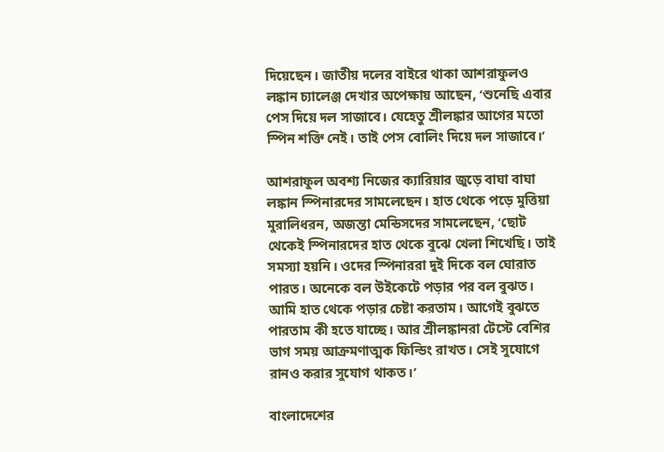দিয়েছেন। জাতীয় দলের বাইরে থাকা আশরাফুলও লঙ্কান চ্যালেঞ্জ দেখার অপেক্ষায় আছেন, ‘শুনেছি এবার পেস দিয়ে দল সাজাবে। যেহেতু শ্রীলঙ্কার আগের মতো স্পিন শক্তি নেই। তাই পেস বোলিং দিয়ে দল সাজাবে।’

আশরাফুল অবশ্য নিজের ক্যারিয়ার জুড়ে বাঘা বাঘা লঙ্কান স্পিনারদের সামলেছেন। হাত থেকে পড়ে মুত্তিয়া মুরালিধরন, অজন্তা মেন্ডিসদের সামলেছেন, ‘ছোট থেকেই স্পিনারদের হাত থেকে বুঝে খেলা শিখেছি। তাই সমস্যা হয়নি। ওদের স্পিনাররা দুই দিকে বল ঘোরাত পারত। অনেকে বল উইকেটে পড়ার পর বল বুঝত। আমি হাত থেকে পড়ার চেষ্টা করতাম। আগেই বুঝতে পারতাম কী হতে যাচ্ছে। আর শ্রীলঙ্কানরা টেস্টে বেশির ভাগ সময় আক্রমণাত্মক ফিল্ডিং রাখত। সেই সুযোগে রানও করার সুযোগ থাকত।’

বাংলাদেশের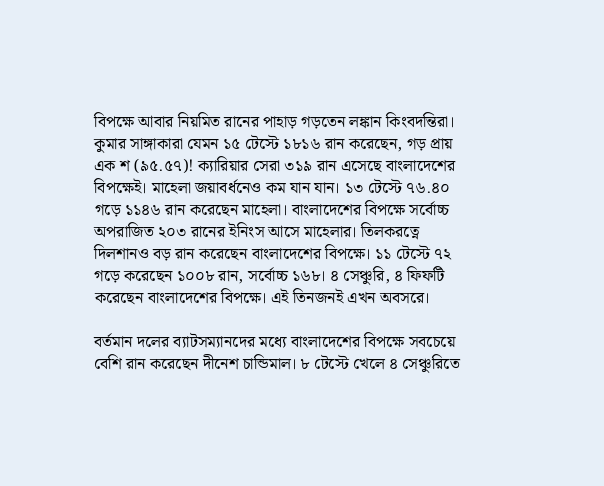বিপক্ষে আবার নিয়মিত রানের পাহাড় গড়তেন লঙ্কান কিংবদন্তিরা। কুমার সাঙ্গাকারা যেমন ১৫ টেস্টে ১৮১৬ রান করেছেন, গড় প্রায় এক শ (৯৫.৫৭)! ক্যারিয়ার সেরা ৩১৯ রান এসেছে বাংলাদেশের বিপক্ষেই। মাহেলা জয়াবর্ধনেও কম যান যান। ১৩ টেস্টে ৭৬.৪০ গড়ে ১১৪৬ রান করেছেন মাহেলা। বাংলাদেশের বিপক্ষে সর্বোচ্চ অপরাজিত ২০৩ রানের ইনিংস আসে মাহেলার। তিলকরত্নে দিলশানও বড় রান করেছেন বাংলাদেশের বিপক্ষে। ১১ টেস্টে ৭২ গড়ে করেছেন ১০০৮ রান, সর্বোচ্চ ১৬৮। ৪ সেঞ্চুরি, ৪ ফিফটি করেছেন বাংলাদেশের বিপক্ষে। এই তিনজনই এখন অবসরে।

বর্তমান দলের ব্যাটসম্যানদের মধ্যে বাংলাদেশের বিপক্ষে সবচেয়ে বেশি রান করেছেন দীনেশ চান্ডিমাল। ৮ টেস্টে খেলে ৪ সেঞ্চুরিতে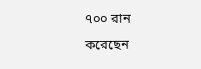৭০০ রান করেছেন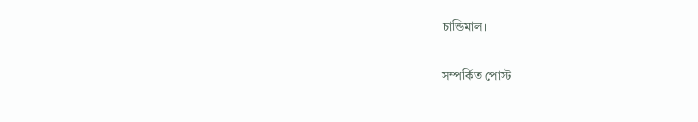চান্ডিমাল।

সম্পর্কিত পোস্ট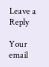Leave a Reply

Your email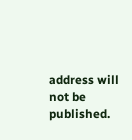address will not be published.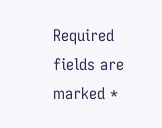Required fields are marked *